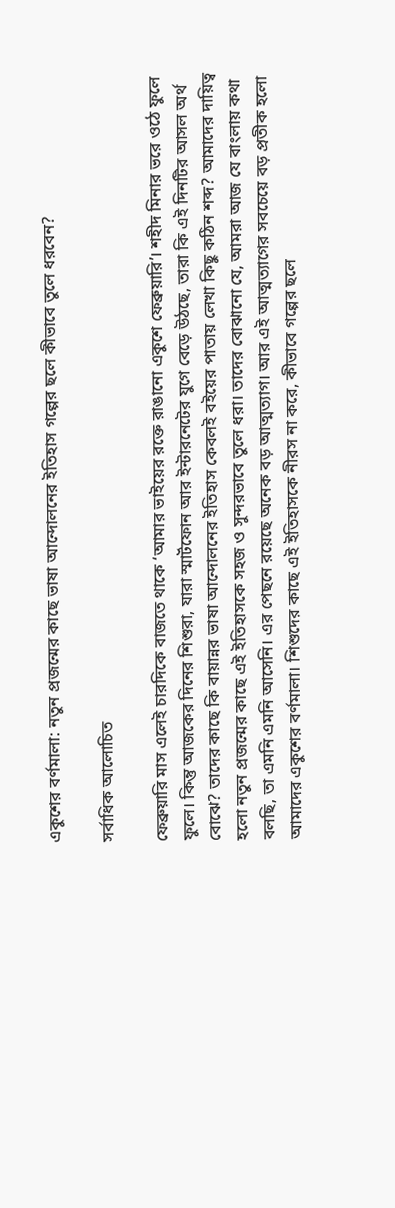একুশের বর্ণমালা: নতুন প্রজন্মের কাছে ভাষা আন্দোলনের ইতিহাস গল্পের ছলে কীভাবে তুলে ধরবেন?

সর্বাধিক আলোচিত

ফেব্রুয়ারি মাস এলেই চারদিকে বাজতে থাকে ‘আমার ভাইয়ের রক্তে রাঙানো একুশে ফেব্রুয়ারি’। শহীদ মিনার ভরে ওঠে ফুলে ফুলে। কিন্তু আজকের দিনের শিশুরা, যারা স্মার্টফোন আর ইন্টারনেটের যুগে বেড়ে উঠছে, তারা কি এই দিনটির আসল অর্থ বোঝে? তাদের কাছে কি বায়ান্নর ভাষা আন্দোলনের ইতিহাস কেবলই বইয়ের পাতায় লেখা কিছু কঠিন শব্দ? আমাদের দায়িত্ব হলো নতুন প্রজন্মের কাছে এই ইতিহাসকে সহজ ও সুন্দরভাবে তুলে ধরা। তাদের বোঝানো যে, আমরা আজ যে বাংলায় কথা বলছি, তা এমনি এমনি আসেনি। এর পেছনে রয়েছে অনেক বড় আত্মত্যাগ। আর এই আত্মত্যাগের সবচেয়ে বড় প্রতীক হলো আমাদের একুশের বর্ণমালা। শিশুদের কাছে এই ইতিহাসকে নীরস না করে, কীভাবে গল্পের ছলে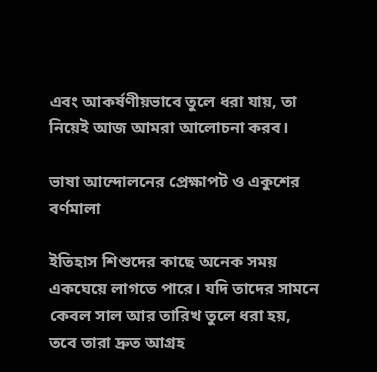এবং আকর্ষণীয়ভাবে তুলে ধরা যায়, তা নিয়েই আজ আমরা আলোচনা করব।

ভাষা আন্দোলনের প্রেক্ষাপট ও একুশের বর্ণমালা

ইতিহাস শিশুদের কাছে অনেক সময় একঘেয়ে লাগতে পারে। যদি তাদের সামনে কেবল সাল আর তারিখ তুলে ধরা হয়, তবে তারা দ্রুত আগ্রহ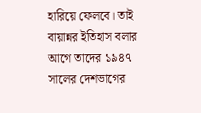হারিয়ে ফেলবে। তাই বায়ান্নর ইতিহাস বলার আগে তাদের ১৯৪৭ সালের দেশভাগের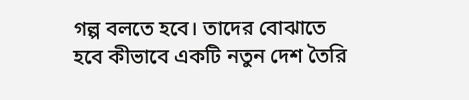গল্প বলতে হবে। তাদের বোঝাতে হবে কীভাবে একটি নতুন দেশ তৈরি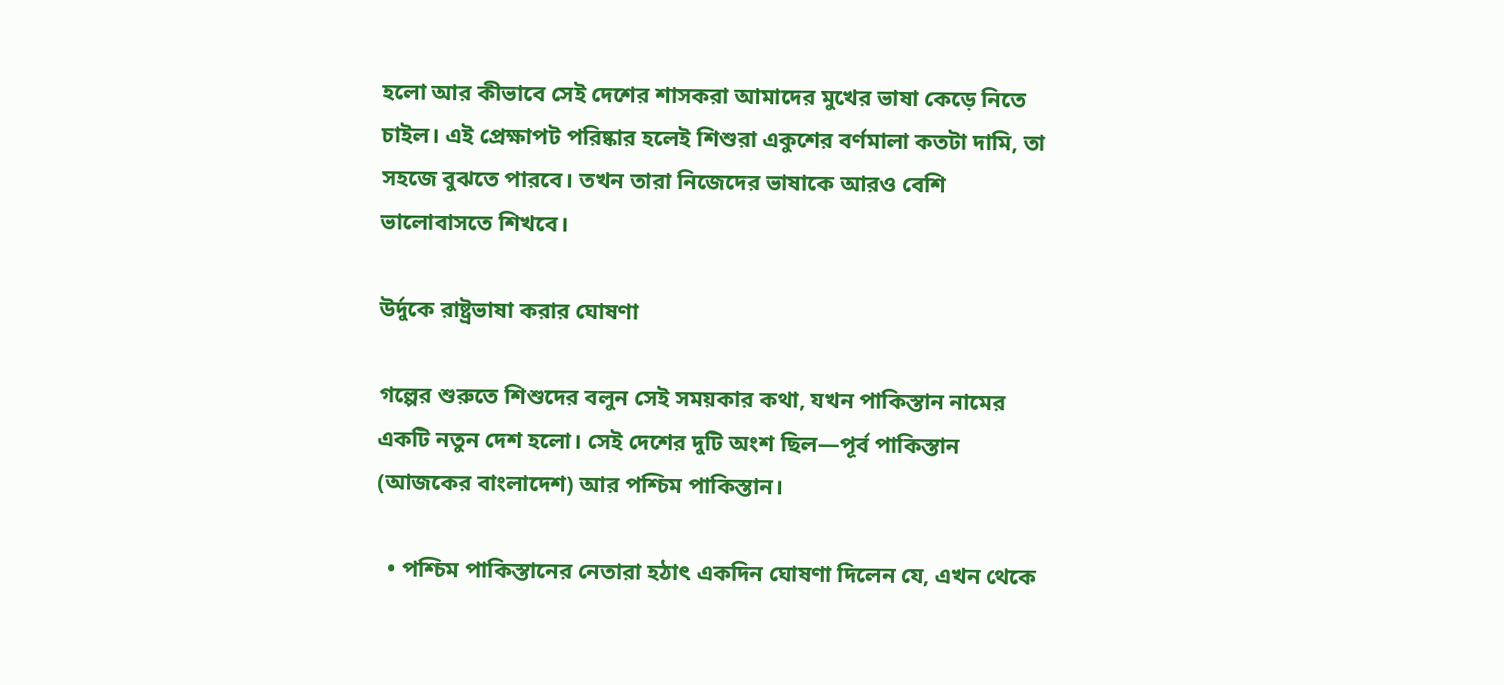হলো আর কীভাবে সেই দেশের শাসকরা আমাদের মুখের ভাষা কেড়ে নিতে চাইল। এই প্রেক্ষাপট পরিষ্কার হলেই শিশুরা একুশের বর্ণমালা কতটা দামি, তা সহজে বুঝতে পারবে। তখন তারা নিজেদের ভাষাকে আরও বেশি ভালোবাসতে শিখবে।

উর্দুকে রাষ্ট্রভাষা করার ঘোষণা

গল্পের শুরুতে শিশুদের বলুন সেই সময়কার কথা, যখন পাকিস্তান নামের একটি নতুন দেশ হলো। সেই দেশের দুটি অংশ ছিল—পূর্ব পাকিস্তান (আজকের বাংলাদেশ) আর পশ্চিম পাকিস্তান।

  • পশ্চিম পাকিস্তানের নেতারা হঠাৎ একদিন ঘোষণা দিলেন যে, এখন থেকে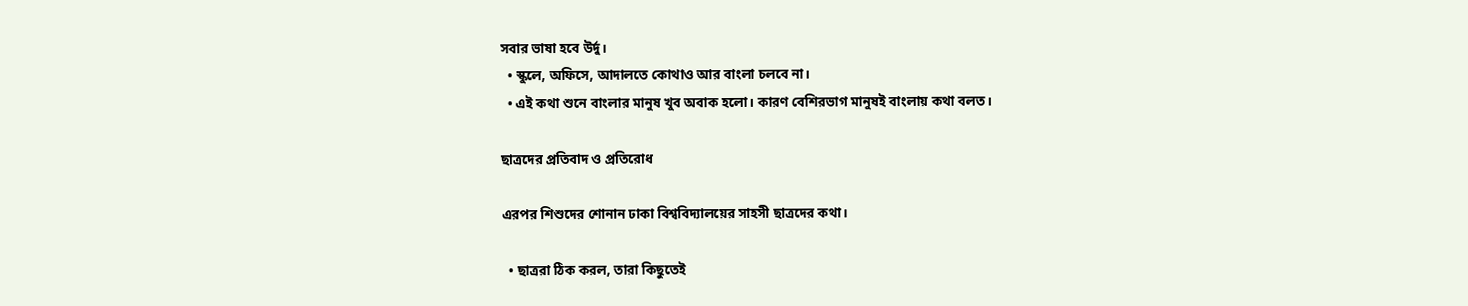সবার ভাষা হবে উর্দু।
  • স্কুলে, অফিসে, আদালতে কোথাও আর বাংলা চলবে না।
  • এই কথা শুনে বাংলার মানুষ খুব অবাক হলো। কারণ বেশিরভাগ মানুষই বাংলায় কথা বলত।

ছাত্রদের প্রতিবাদ ও প্রতিরোধ

এরপর শিশুদের শোনান ঢাকা বিশ্ববিদ্যালয়ের সাহসী ছাত্রদের কথা।

  • ছাত্ররা ঠিক করল, তারা কিছুতেই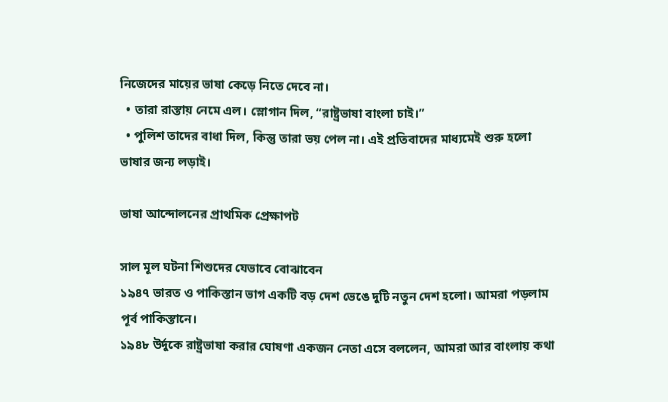নিজেদের মায়ের ভাষা কেড়ে নিতে দেবে না।
  • তারা রাস্তায় নেমে এল। স্লোগান দিল, “রাষ্ট্রভাষা বাংলা চাই।”
  • পুলিশ তাদের বাধা দিল, কিন্তু তারা ভয় পেল না। এই প্রতিবাদের মাধ্যমেই শুরু হলো ভাষার জন্য লড়াই।

ভাষা আন্দোলনের প্রাথমিক প্রেক্ষাপট

সাল মূল ঘটনা শিশুদের যেভাবে বোঝাবেন
১৯৪৭ ভারত ও পাকিস্তান ভাগ একটি বড় দেশ ভেঙে দুটি নতুন দেশ হলো। আমরা পড়লাম পূর্ব পাকিস্তানে।
১৯৪৮ উর্দুকে রাষ্ট্রভাষা করার ঘোষণা একজন নেতা এসে বললেন, আমরা আর বাংলায় কথা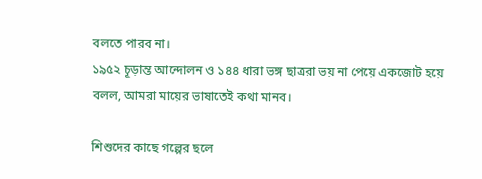বলতে পারব না।
১৯৫২ চূড়ান্ত আন্দোলন ও ১৪৪ ধারা ভঙ্গ ছাত্ররা ভয় না পেয়ে একজোট হয়ে বলল, আমরা মায়ের ভাষাতেই কথা মানব।

শিশুদের কাছে গল্পের ছলে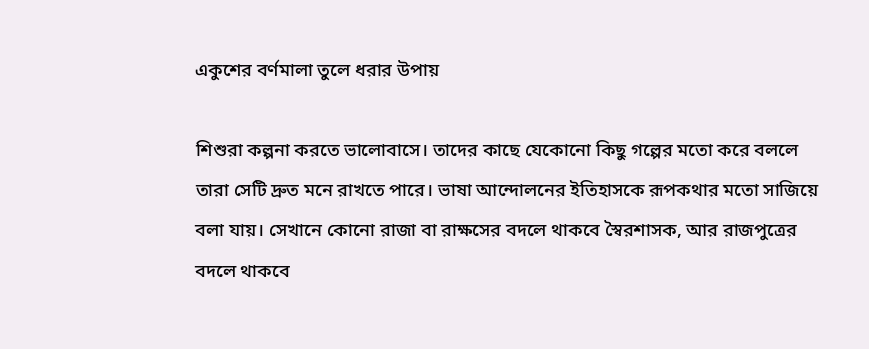একুশের বর্ণমালা তুলে ধরার উপায়

শিশুরা কল্পনা করতে ভালোবাসে। তাদের কাছে যেকোনো কিছু গল্পের মতো করে বললে তারা সেটি দ্রুত মনে রাখতে পারে। ভাষা আন্দোলনের ইতিহাসকে রূপকথার মতো সাজিয়ে বলা যায়। সেখানে কোনো রাজা বা রাক্ষসের বদলে থাকবে স্বৈরশাসক, আর রাজপুত্রের বদলে থাকবে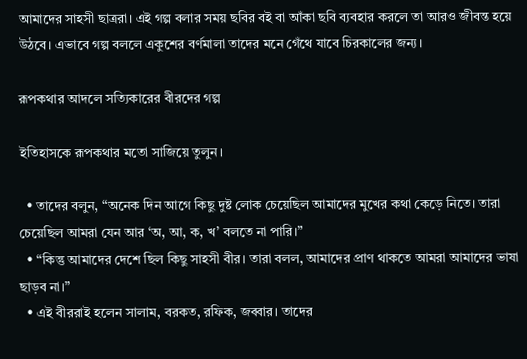আমাদের সাহসী ছাত্ররা। এই গল্প বলার সময় ছবির বই বা আঁকা ছবি ব্যবহার করলে তা আরও জীবন্ত হয়ে উঠবে। এভাবে গল্প বললে একুশের বর্ণমালা তাদের মনে গেঁথে যাবে চিরকালের জন্য।

রূপকথার আদলে সত্যিকারের বীরদের গল্প

ইতিহাসকে রূপকথার মতো সাজিয়ে তুলুন।

  • তাদের বলুন, “অনেক দিন আগে কিছু দুষ্ট লোক চেয়েছিল আমাদের মুখের কথা কেড়ে নিতে। তারা চেয়েছিল আমরা যেন আর ‘অ, আ, ক, খ’ বলতে না পারি।”
  • “কিন্তু আমাদের দেশে ছিল কিছু সাহসী বীর। তারা বলল, আমাদের প্রাণ থাকতে আমরা আমাদের ভাষা ছাড়ব না।”
  • এই বীররাই হলেন সালাম, বরকত, রফিক, জব্বার। তাদের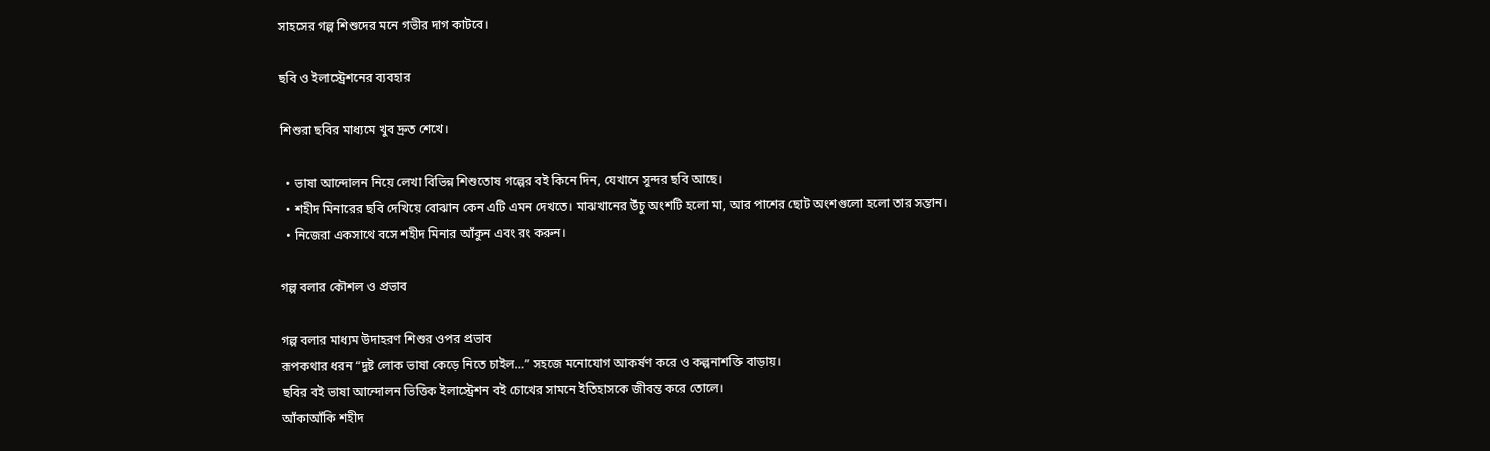সাহসের গল্প শিশুদের মনে গভীর দাগ কাটবে।

ছবি ও ইলাস্ট্রেশনের ব্যবহার

শিশুরা ছবির মাধ্যমে খুব দ্রুত শেখে।

  • ভাষা আন্দোলন নিয়ে লেখা বিভিন্ন শিশুতোষ গল্পের বই কিনে দিন, যেখানে সুন্দর ছবি আছে।
  • শহীদ মিনারের ছবি দেখিয়ে বোঝান কেন এটি এমন দেখতে। মাঝখানের উঁচু অংশটি হলো মা, আর পাশের ছোট অংশগুলো হলো তার সন্তান।
  • নিজেরা একসাথে বসে শহীদ মিনার আঁকুন এবং রং করুন।

গল্প বলার কৌশল ও প্রভাব

গল্প বলার মাধ্যম উদাহরণ শিশুর ওপর প্রভাব
রূপকথার ধরন “দুষ্ট লোক ভাষা কেড়ে নিতে চাইল…” সহজে মনোযোগ আকর্ষণ করে ও কল্পনাশক্তি বাড়ায়।
ছবির বই ভাষা আন্দোলন ভিত্তিক ইলাস্ট্রেশন বই চোখের সামনে ইতিহাসকে জীবন্ত করে তোলে।
আঁকাআঁকি শহীদ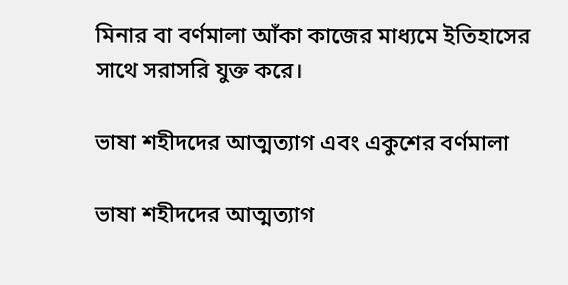মিনার বা বর্ণমালা আঁকা কাজের মাধ্যমে ইতিহাসের সাথে সরাসরি যুক্ত করে।

ভাষা শহীদদের আত্মত্যাগ এবং একুশের বর্ণমালা

ভাষা শহীদদের আত্মত্যাগ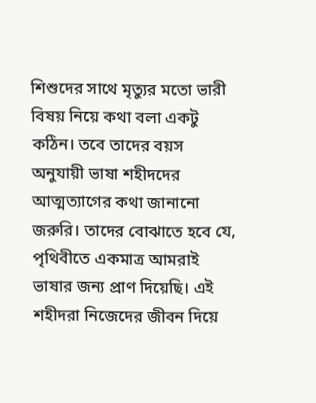শিশুদের সাথে মৃত্যুর মতো ভারী বিষয় নিয়ে কথা বলা একটু কঠিন। তবে তাদের বয়স অনুযায়ী ভাষা শহীদদের আত্মত্যাগের কথা জানানো জরুরি। তাদের বোঝাতে হবে যে, পৃথিবীতে একমাত্র আমরাই ভাষার জন্য প্রাণ দিয়েছি। এই শহীদরা নিজেদের জীবন দিয়ে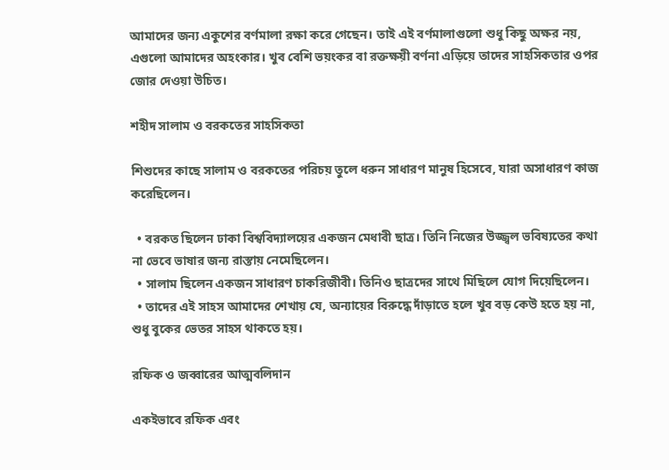আমাদের জন্য একুশের বর্ণমালা রক্ষা করে গেছেন। তাই এই বর্ণমালাগুলো শুধু কিছু অক্ষর নয়, এগুলো আমাদের অহংকার। খুব বেশি ভয়ংকর বা রক্তক্ষয়ী বর্ণনা এড়িয়ে তাদের সাহসিকতার ওপর জোর দেওয়া উচিত।

শহীদ সালাম ও বরকতের সাহসিকতা

শিশুদের কাছে সালাম ও বরকতের পরিচয় তুলে ধরুন সাধারণ মানুষ হিসেবে, যারা অসাধারণ কাজ করেছিলেন।

  • বরকত ছিলেন ঢাকা বিশ্ববিদ্যালয়ের একজন মেধাবী ছাত্র। তিনি নিজের উজ্জ্বল ভবিষ্যতের কথা না ভেবে ভাষার জন্য রাস্তায় নেমেছিলেন।
  • সালাম ছিলেন একজন সাধারণ চাকরিজীবী। তিনিও ছাত্রদের সাথে মিছিলে যোগ দিয়েছিলেন।
  • তাদের এই সাহস আমাদের শেখায় যে, অন্যায়ের বিরুদ্ধে দাঁড়াতে হলে খুব বড় কেউ হতে হয় না, শুধু বুকের ভেতর সাহস থাকতে হয়।

রফিক ও জব্বারের আত্মবলিদান

একইভাবে রফিক এবং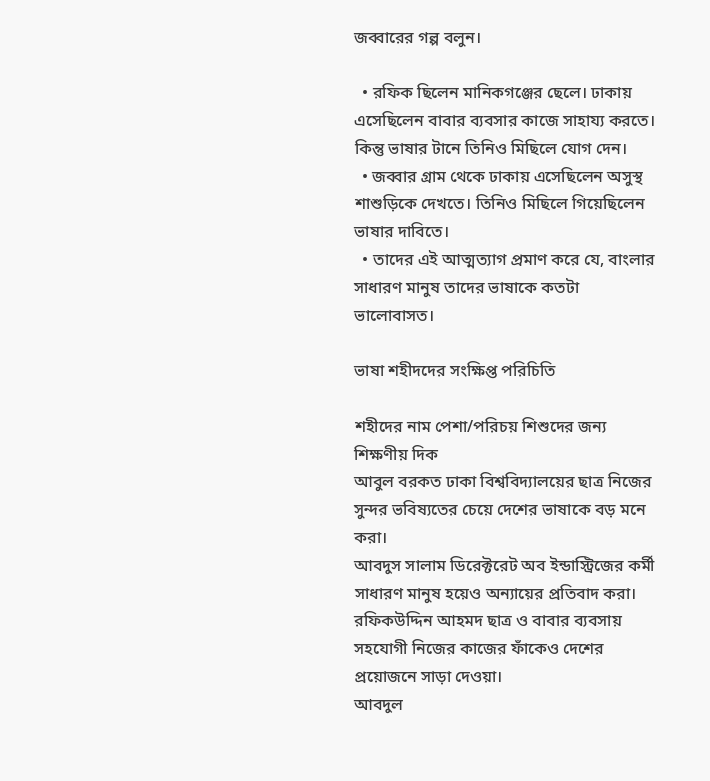জব্বারের গল্প বলুন।

  • রফিক ছিলেন মানিকগঞ্জের ছেলে। ঢাকায় এসেছিলেন বাবার ব্যবসার কাজে সাহায্য করতে। কিন্তু ভাষার টানে তিনিও মিছিলে যোগ দেন।
  • জব্বার গ্রাম থেকে ঢাকায় এসেছিলেন অসুস্থ শাশুড়িকে দেখতে। তিনিও মিছিলে গিয়েছিলেন ভাষার দাবিতে।
  • তাদের এই আত্মত্যাগ প্রমাণ করে যে, বাংলার সাধারণ মানুষ তাদের ভাষাকে কতটা ভালোবাসত।

ভাষা শহীদদের সংক্ষিপ্ত পরিচিতি

শহীদের নাম পেশা/পরিচয় শিশুদের জন্য শিক্ষণীয় দিক
আবুল বরকত ঢাকা বিশ্ববিদ্যালয়ের ছাত্র নিজের সুন্দর ভবিষ্যতের চেয়ে দেশের ভাষাকে বড় মনে করা।
আবদুস সালাম ডিরেক্টরেট অব ইন্ডাস্ট্রিজের কর্মী সাধারণ মানুষ হয়েও অন্যায়ের প্রতিবাদ করা।
রফিকউদ্দিন আহমদ ছাত্র ও বাবার ব্যবসায় সহযোগী নিজের কাজের ফাঁকেও দেশের প্রয়োজনে সাড়া দেওয়া।
আবদুল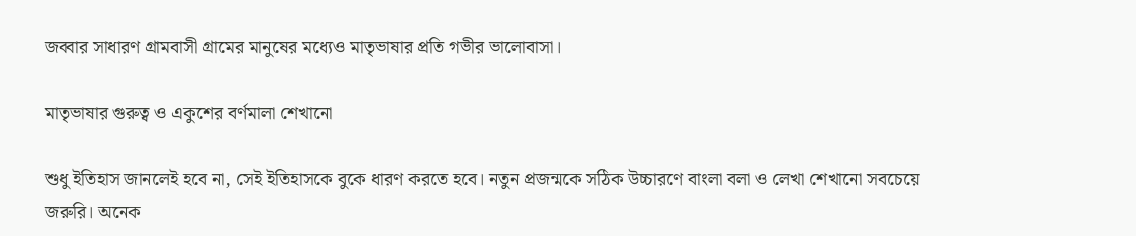জব্বার সাধারণ গ্রামবাসী গ্রামের মানুষের মধ্যেও মাতৃভাষার প্রতি গভীর ভালোবাসা।

মাতৃভাষার গুরুত্ব ও একুশের বর্ণমালা শেখানো

শুধু ইতিহাস জানলেই হবে না, সেই ইতিহাসকে বুকে ধারণ করতে হবে। নতুন প্রজন্মকে সঠিক উচ্চারণে বাংলা বলা ও লেখা শেখানো সবচেয়ে জরুরি। অনেক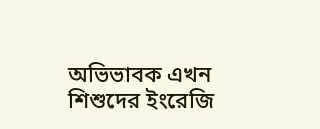অভিভাবক এখন শিশুদের ইংরেজি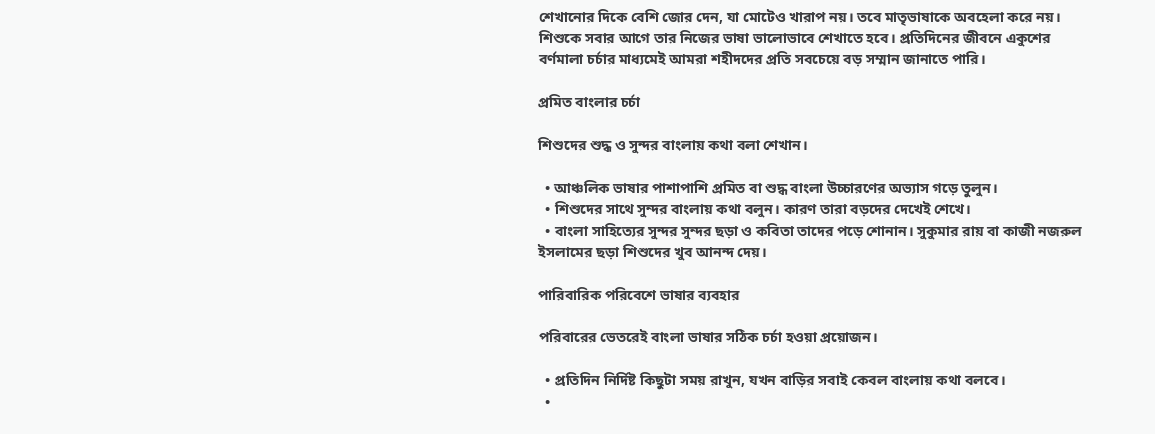শেখানোর দিকে বেশি জোর দেন, যা মোটেও খারাপ নয়। তবে মাতৃভাষাকে অবহেলা করে নয়। শিশুকে সবার আগে তার নিজের ভাষা ভালোভাবে শেখাতে হবে। প্রতিদিনের জীবনে একুশের বর্ণমালা চর্চার মাধ্যমেই আমরা শহীদদের প্রতি সবচেয়ে বড় সম্মান জানাতে পারি।

প্রমিত বাংলার চর্চা

শিশুদের শুদ্ধ ও সুন্দর বাংলায় কথা বলা শেখান।

  • আঞ্চলিক ভাষার পাশাপাশি প্রমিত বা শুদ্ধ বাংলা উচ্চারণের অভ্যাস গড়ে তুলুন।
  • শিশুদের সাথে সুন্দর বাংলায় কথা বলুন। কারণ তারা বড়দের দেখেই শেখে।
  • বাংলা সাহিত্যের সুন্দর সুন্দর ছড়া ও কবিতা তাদের পড়ে শোনান। সুকুমার রায় বা কাজী নজরুল ইসলামের ছড়া শিশুদের খুব আনন্দ দেয়।

পারিবারিক পরিবেশে ভাষার ব্যবহার

পরিবারের ভেতরেই বাংলা ভাষার সঠিক চর্চা হওয়া প্রয়োজন।

  • প্রতিদিন নির্দিষ্ট কিছুটা সময় রাখুন, যখন বাড়ির সবাই কেবল বাংলায় কথা বলবে।
  •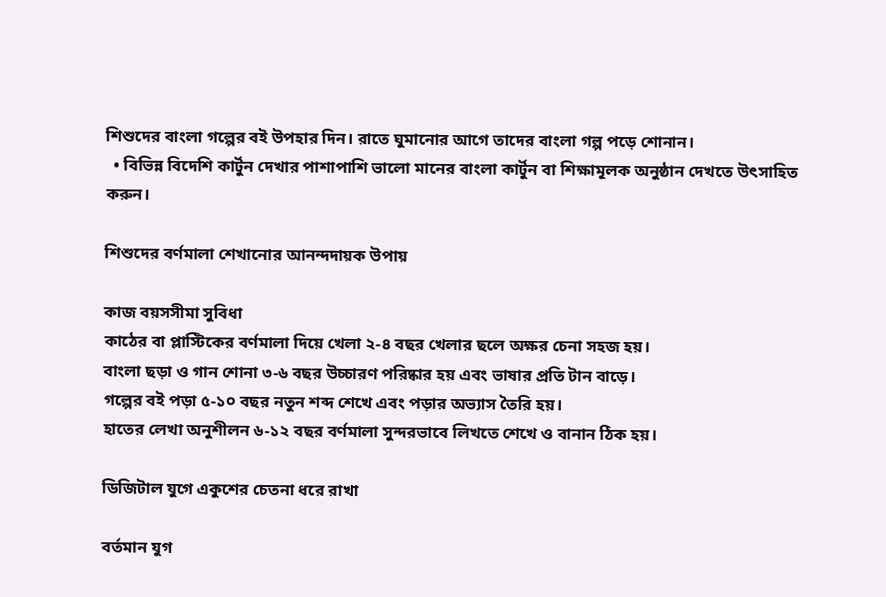শিশুদের বাংলা গল্পের বই উপহার দিন। রাতে ঘুমানোর আগে তাদের বাংলা গল্প পড়ে শোনান।
  • বিভিন্ন বিদেশি কার্টুন দেখার পাশাপাশি ভালো মানের বাংলা কার্টুন বা শিক্ষামূলক অনুষ্ঠান দেখতে উৎসাহিত করুন।

শিশুদের বর্ণমালা শেখানোর আনন্দদায়ক উপায়

কাজ বয়সসীমা সুবিধা
কাঠের বা প্লাস্টিকের বর্ণমালা দিয়ে খেলা ২-৪ বছর খেলার ছলে অক্ষর চেনা সহজ হয়।
বাংলা ছড়া ও গান শোনা ৩-৬ বছর উচ্চারণ পরিষ্কার হয় এবং ভাষার প্রতি টান বাড়ে।
গল্পের বই পড়া ৫-১০ বছর নতুন শব্দ শেখে এবং পড়ার অভ্যাস তৈরি হয়।
হাতের লেখা অনুশীলন ৬-১২ বছর বর্ণমালা সুন্দরভাবে লিখতে শেখে ও বানান ঠিক হয়।

ডিজিটাল যুগে একুশের চেতনা ধরে রাখা

বর্তমান যুগ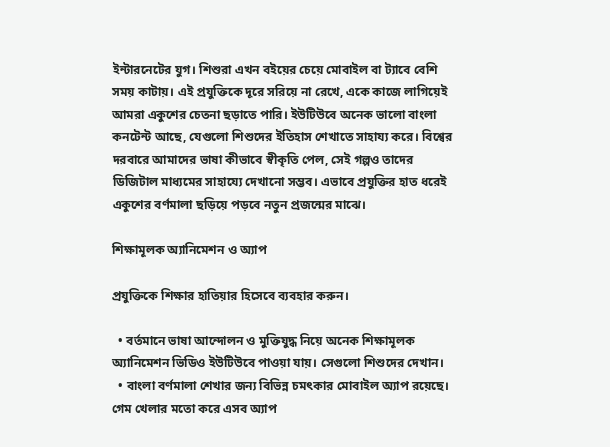ইন্টারনেটের যুগ। শিশুরা এখন বইয়ের চেয়ে মোবাইল বা ট্যাবে বেশি সময় কাটায়। এই প্রযুক্তিকে দূরে সরিয়ে না রেখে, একে কাজে লাগিয়েই আমরা একুশের চেতনা ছড়াতে পারি। ইউটিউবে অনেক ভালো বাংলা কনটেন্ট আছে, যেগুলো শিশুদের ইতিহাস শেখাতে সাহায্য করে। বিশ্বের দরবারে আমাদের ভাষা কীভাবে স্বীকৃতি পেল, সেই গল্পও তাদের ডিজিটাল মাধ্যমের সাহায্যে দেখানো সম্ভব। এভাবে প্রযুক্তির হাত ধরেই একুশের বর্ণমালা ছড়িয়ে পড়বে নতুন প্রজন্মের মাঝে।

শিক্ষামূলক অ্যানিমেশন ও অ্যাপ

প্রযুক্তিকে শিক্ষার হাতিয়ার হিসেবে ব্যবহার করুন।

  • বর্তমানে ভাষা আন্দোলন ও মুক্তিযুদ্ধ নিয়ে অনেক শিক্ষামূলক অ্যানিমেশন ভিডিও ইউটিউবে পাওয়া যায়। সেগুলো শিশুদের দেখান।
  • বাংলা বর্ণমালা শেখার জন্য বিভিন্ন চমৎকার মোবাইল অ্যাপ রয়েছে। গেম খেলার মতো করে এসব অ্যাপ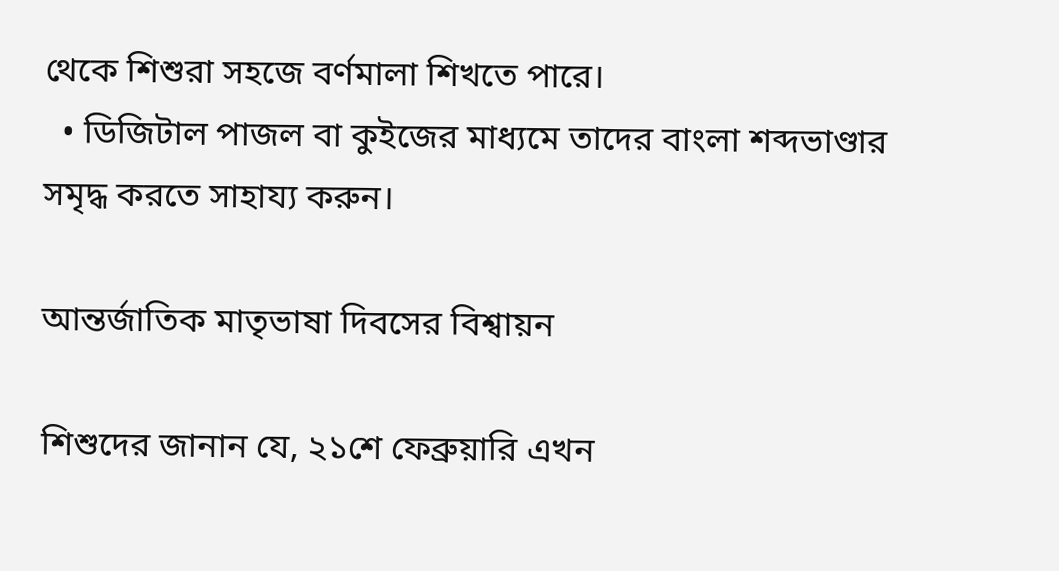থেকে শিশুরা সহজে বর্ণমালা শিখতে পারে।
  • ডিজিটাল পাজল বা কুইজের মাধ্যমে তাদের বাংলা শব্দভাণ্ডার সমৃদ্ধ করতে সাহায্য করুন।

আন্তর্জাতিক মাতৃভাষা দিবসের বিশ্বায়ন

শিশুদের জানান যে, ২১শে ফেব্রুয়ারি এখন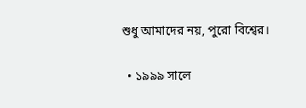শুধু আমাদের নয়, পুরো বিশ্বের।

  • ১৯৯৯ সালে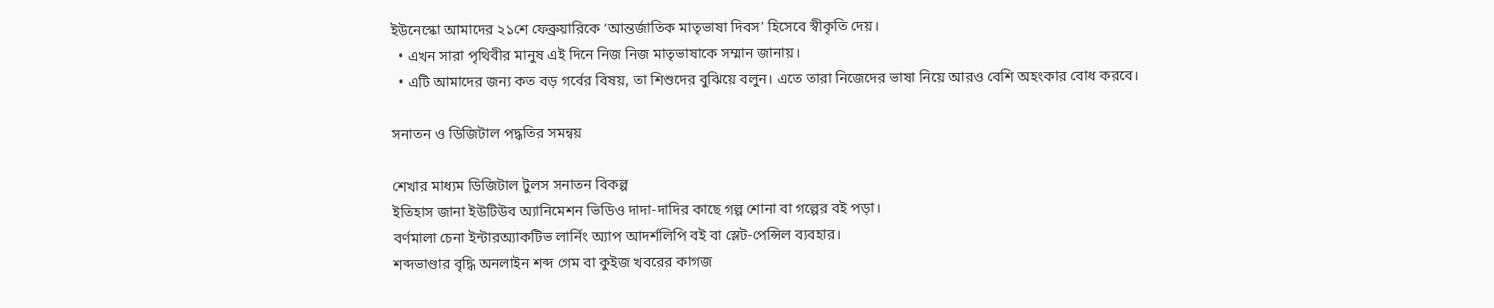ইউনেস্কো আমাদের ২১শে ফেব্রুয়ারিকে ‘আন্তর্জাতিক মাতৃভাষা দিবস’ হিসেবে স্বীকৃতি দেয়।
  • এখন সারা পৃথিবীর মানুষ এই দিনে নিজ নিজ মাতৃভাষাকে সম্মান জানায়।
  • এটি আমাদের জন্য কত বড় গর্বের বিষয়, তা শিশুদের বুঝিয়ে বলুন। এতে তারা নিজেদের ভাষা নিয়ে আরও বেশি অহংকার বোধ করবে।

সনাতন ও ডিজিটাল পদ্ধতির সমন্বয়

শেখার মাধ্যম ডিজিটাল টুলস সনাতন বিকল্প
ইতিহাস জানা ইউটিউব অ্যানিমেশন ভিডিও দাদা-দাদির কাছে গল্প শোনা বা গল্পের বই পড়া।
বর্ণমালা চেনা ইন্টারঅ্যাকটিভ লার্নিং অ্যাপ আদর্শলিপি বই বা স্লেট-পেন্সিল ব্যবহার।
শব্দভাণ্ডার বৃদ্ধি অনলাইন শব্দ গেম বা কুইজ খবরের কাগজ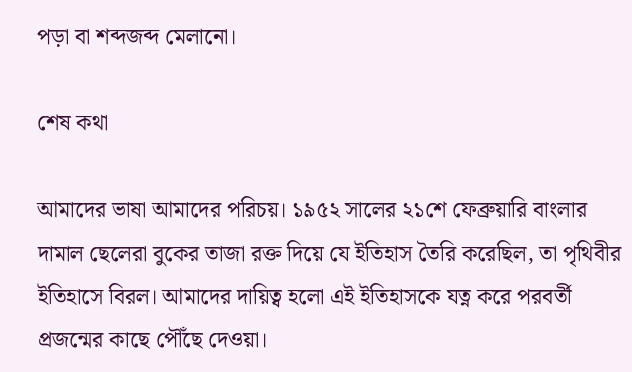পড়া বা শব্দজব্দ মেলানো।

শেষ কথা

আমাদের ভাষা আমাদের পরিচয়। ১৯৫২ সালের ২১শে ফেব্রুয়ারি বাংলার দামাল ছেলেরা বুকের তাজা রক্ত দিয়ে যে ইতিহাস তৈরি করেছিল, তা পৃথিবীর ইতিহাসে বিরল। আমাদের দায়িত্ব হলো এই ইতিহাসকে যত্ন করে পরবর্তী প্রজন্মের কাছে পৌঁছে দেওয়া।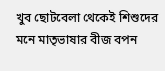খুব ছোটবেলা থেকেই শিশুদের মনে মাতৃভাষার বীজ বপন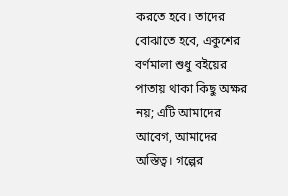করতে হবে। তাদের বোঝাতে হবে, একুশের বর্ণমালা শুধু বইয়ের পাতায় থাকা কিছু অক্ষর নয়; এটি আমাদের আবেগ, আমাদের অস্তিত্ব। গল্পের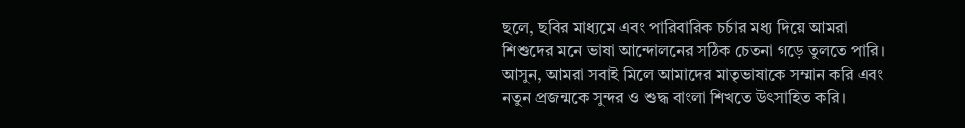ছলে, ছবির মাধ্যমে এবং পারিবারিক চর্চার মধ্য দিয়ে আমরা শিশুদের মনে ভাষা আন্দোলনের সঠিক চেতনা গড়ে তুলতে পারি। আসুন, আমরা সবাই মিলে আমাদের মাতৃভাষাকে সম্মান করি এবং নতুন প্রজন্মকে সুন্দর ও শুদ্ধ বাংলা শিখতে উৎসাহিত করি।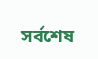সর্বশেষ